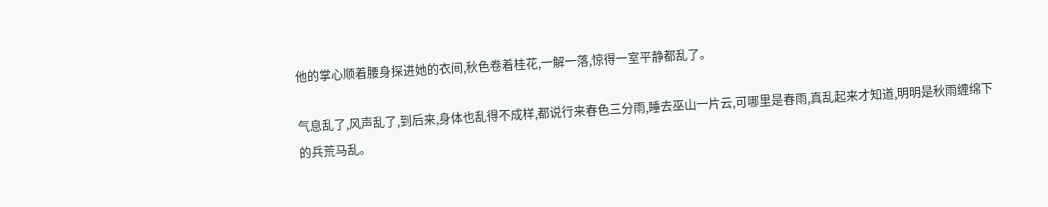他的掌心顺着腰身探进她的衣间,秋色卷着桂花,一解一落,惊得一室平静都乱了。

气息乱了,风声乱了,到后来,身体也乱得不成样,都说行来春色三分雨,睡去巫山一片云,可哪里是春雨,真乱起来才知道,明明是秋雨缠绵下的兵荒马乱。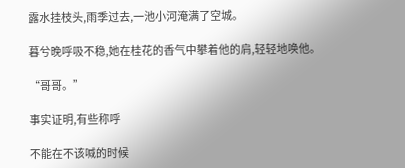露水挂枝头,雨季过去,一池小河淹满了空城。

暮兮晚呼吸不稳,她在桂花的香气中攀着他的肩,轻轻地唤他。

“哥哥。”

事实证明,有些称呼

不能在不该喊的时候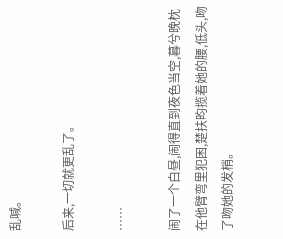乱喊。

后来,一切就更乱了。

……

闹了一个白昼,闹得直到夜色当空,暮兮晚枕在他臂弯里犯困,楚扶昀揽着她的腰,低头,吻了吻她的发梢。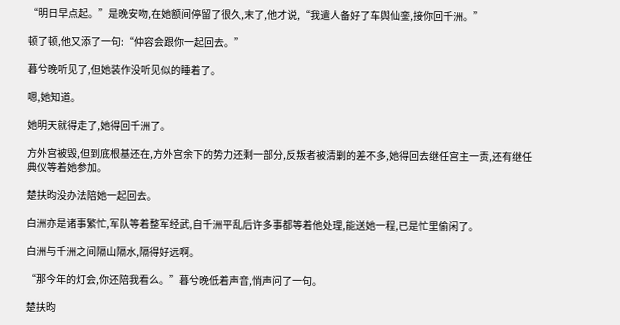“明日早点起。”是晚安吻,在她额间停留了很久,末了,他才说,“我遣人备好了车舆仙銮,接你回千洲。”

顿了顿,他又添了一句:“仲容会跟你一起回去。”

暮兮晚听见了,但她装作没听见似的睡着了。

嗯,她知道。

她明天就得走了,她得回千洲了。

方外宫被毁,但到底根基还在,方外宫余下的势力还剩一部分,反叛者被清剿的差不多,她得回去继任宫主一责,还有继任典仪等着她参加。

楚扶昀没办法陪她一起回去。

白洲亦是诸事繁忙,军队等着整军经武,自千洲平乱后许多事都等着他处理,能送她一程,已是忙里偷闲了。

白洲与千洲之间隔山隔水,隔得好远啊。

“那今年的灯会,你还陪我看么。”暮兮晚低着声音,悄声问了一句。

楚扶昀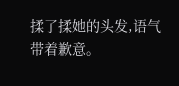揉了揉她的头发,语气带着歉意。